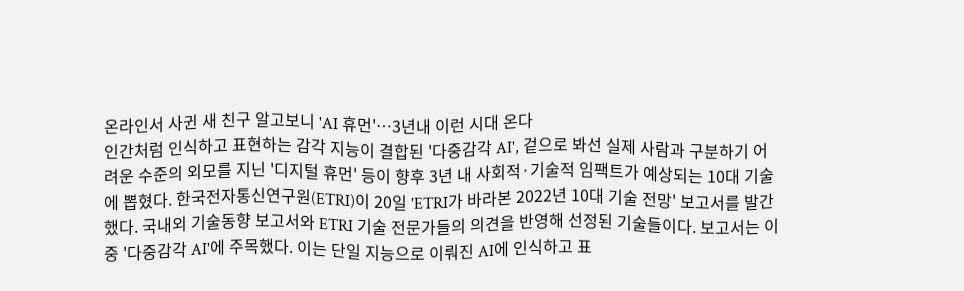온라인서 사귄 새 친구 알고보니 'AI 휴먼'…3년내 이런 시대 온다
인간처럼 인식하고 표현하는 감각 지능이 결합된 '다중감각 AI', 겉으로 봐선 실제 사람과 구분하기 어려운 수준의 외모를 지닌 '디지털 휴먼' 등이 향후 3년 내 사회적·기술적 임팩트가 예상되는 10대 기술에 뽑혔다. 한국전자통신연구원(ETRI)이 20일 'ETRI가 바라본 2022년 10대 기술 전망' 보고서를 발간했다. 국내외 기술동향 보고서와 ETRI 기술 전문가들의 의견을 반영해 선정된 기술들이다. 보고서는 이중 '다중감각 AI'에 주목했다. 이는 단일 지능으로 이뤄진 AI에 인식하고 표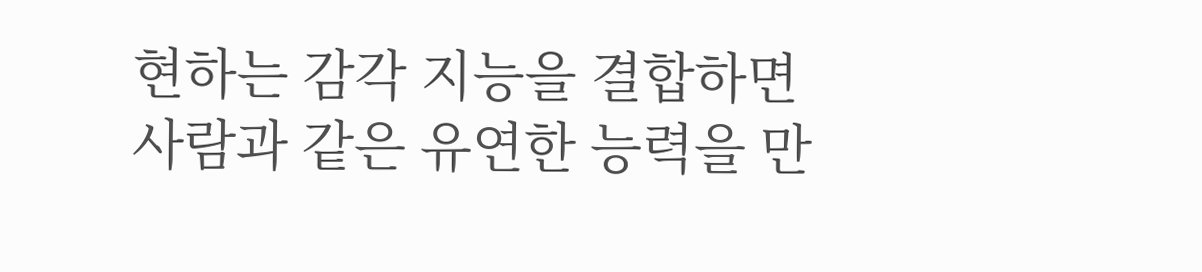현하는 감각 지능을 결합하면 사람과 같은 유연한 능력을 만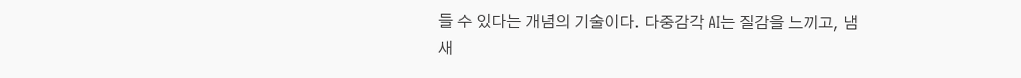들 수 있다는 개념의 기술이다. 다중감각 AI는 질감을 느끼고, 냄새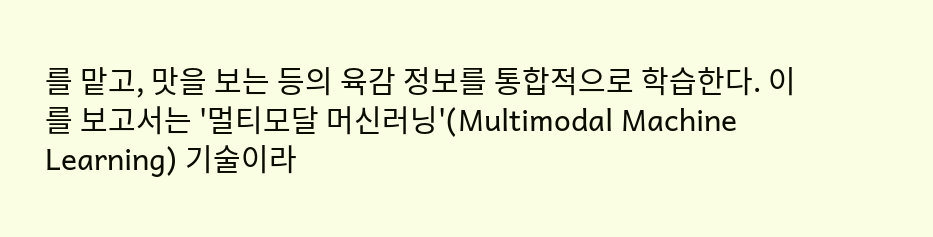를 맡고, 맛을 보는 등의 육감 정보를 통합적으로 학습한다. 이를 보고서는 '멀티모달 머신러닝'(Multimodal Machine Learning) 기술이라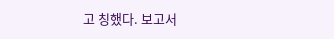고 칭했다. 보고서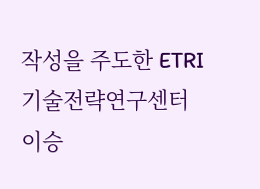작성을 주도한 ETRI 기술전략연구센터 이승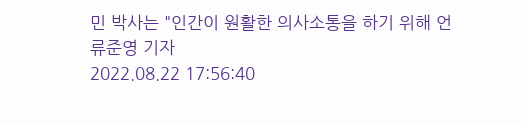민 박사는 "인간이 원활한 의사소통을 하기 위해 언
류준영 기자
2022.08.22 17:56:40